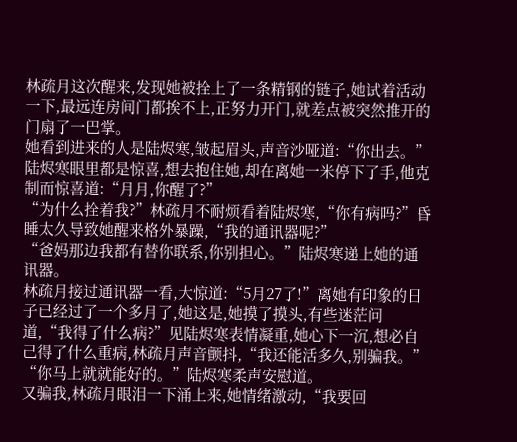林疏月这次醒来,发现她被拴上了一条精钢的链子,她试着活动一下,最远连房间门都挨不上,正努力开门,就差点被突然推开的门扇了一巴掌。
她看到进来的人是陆烬寒,皱起眉头,声音沙哑道:“你出去。”
陆烬寒眼里都是惊喜,想去抱住她,却在离她一米停下了手,他克制而惊喜道:“月月,你醒了?”
“为什么拴着我?”林疏月不耐烦看着陆烬寒,“你有病吗?”昏睡太久导致她醒来格外暴躁,“我的通讯器呢?”
“爸妈那边我都有替你联系,你别担心。”陆烬寒递上她的通讯器。
林疏月接过通讯器一看,大惊道:“5月27了!”离她有印象的日子已经过了一个多月了,她这是,她摸了摸头,有些迷茫问道,“我得了什么病?”见陆烬寒表情凝重,她心下一沉,想必自己得了什么重病,林疏月声音颤抖,“我还能活多久,别骗我。”
“你马上就就能好的。”陆烬寒柔声安慰道。
又骗我,林疏月眼泪一下涌上来,她情绪激动,“我要回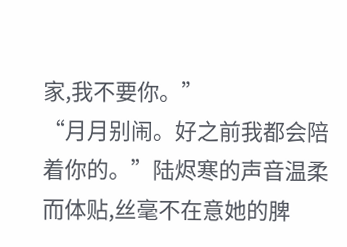家,我不要你。”
“月月别闹。好之前我都会陪着你的。”陆烬寒的声音温柔而体贴,丝毫不在意她的脾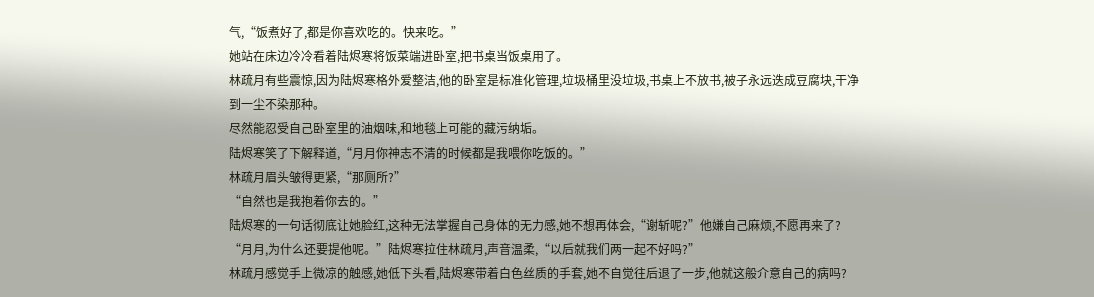气,“饭煮好了,都是你喜欢吃的。快来吃。”
她站在床边冷冷看着陆烬寒将饭菜端进卧室,把书桌当饭桌用了。
林疏月有些震惊,因为陆烬寒格外爱整洁,他的卧室是标准化管理,垃圾桶里没垃圾,书桌上不放书,被子永远迭成豆腐块,干净到一尘不染那种。
尽然能忍受自己卧室里的油烟味,和地毯上可能的藏污纳垢。
陆烬寒笑了下解释道,“月月你神志不清的时候都是我喂你吃饭的。”
林疏月眉头皱得更紧,“那厕所?”
“自然也是我抱着你去的。”
陆烬寒的一句话彻底让她脸红,这种无法掌握自己身体的无力感,她不想再体会,“谢斩呢?”他嫌自己麻烦,不愿再来了?
“月月,为什么还要提他呢。”陆烬寒拉住林疏月,声音温柔,“以后就我们两一起不好吗?”
林疏月感觉手上微凉的触感,她低下头看,陆烬寒带着白色丝质的手套,她不自觉往后退了一步,他就这般介意自己的病吗?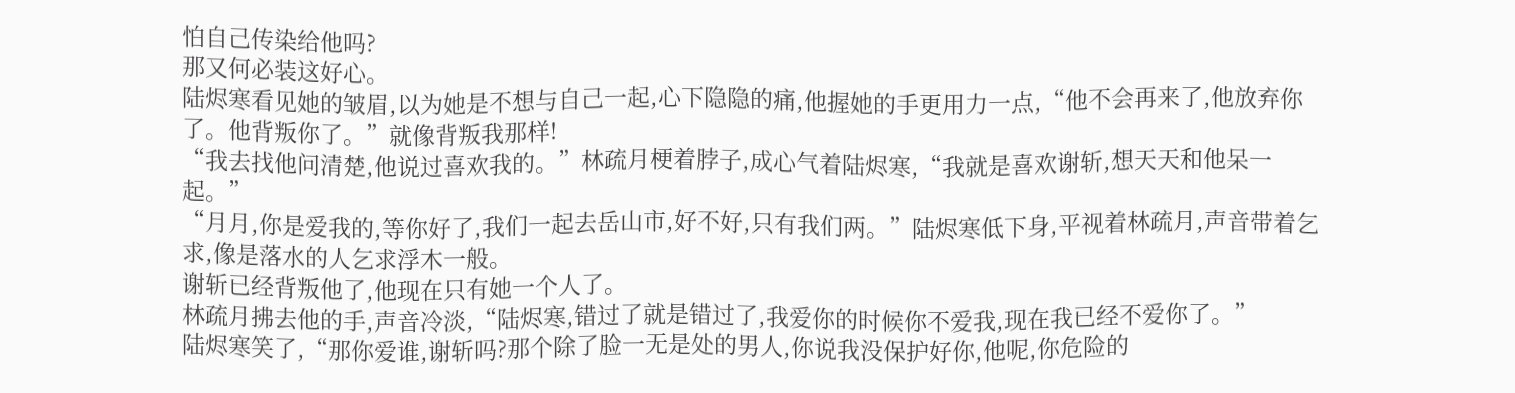怕自己传染给他吗?
那又何必装这好心。
陆烬寒看见她的皱眉,以为她是不想与自己一起,心下隐隐的痛,他握她的手更用力一点,“他不会再来了,他放弃你了。他背叛你了。”就像背叛我那样!
“我去找他问清楚,他说过喜欢我的。”林疏月梗着脖子,成心气着陆烬寒,“我就是喜欢谢斩,想天天和他呆一起。”
“月月,你是爱我的,等你好了,我们一起去岳山市,好不好,只有我们两。”陆烬寒低下身,平视着林疏月,声音带着乞求,像是落水的人乞求浮木一般。
谢斩已经背叛他了,他现在只有她一个人了。
林疏月拂去他的手,声音冷淡,“陆烬寒,错过了就是错过了,我爱你的时候你不爱我,现在我已经不爱你了。”
陆烬寒笑了,“那你爱谁,谢斩吗?那个除了脸一无是处的男人,你说我没保护好你,他呢,你危险的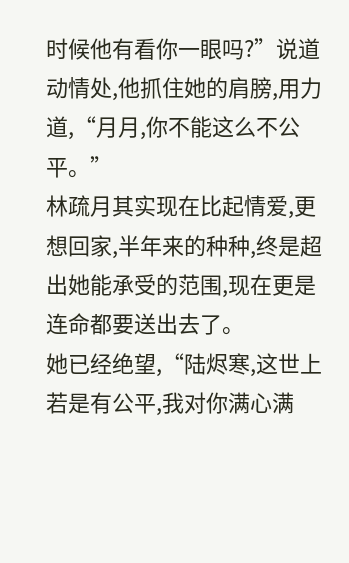时候他有看你一眼吗?”说道动情处,他抓住她的肩膀,用力道,“月月,你不能这么不公平。”
林疏月其实现在比起情爱,更想回家,半年来的种种,终是超出她能承受的范围,现在更是连命都要送出去了。
她已经绝望,“陆烬寒,这世上若是有公平,我对你满心满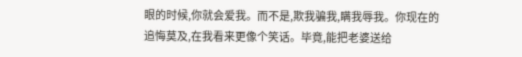眼的时候,你就会爱我。而不是,欺我骗我,瞒我辱我。你现在的追悔莫及,在我看来更像个笑话。毕竟,能把老婆送给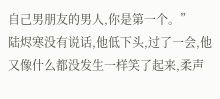自己男朋友的男人,你是第一个。”
陆烬寒没有说话,他低下头,过了一会,他又像什么都没发生一样笑了起来,柔声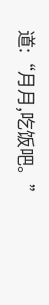道:“月月,吃饭吧。”